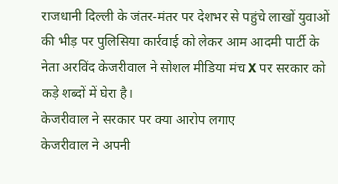राजधानी दिल्ली के जंतर-मंतर पर देशभर से पहुंचे लाखों युवाओं की भीड़ पर पुलिसिया कार्रवाई को लेकर आम आदमी पार्टी के नेता अरविंद केजरीवाल ने सोशल मीडिया मंच X पर सरकार को कड़े शब्दों में घेरा है।
केजरीवाल ने सरकार पर क्या आरोप लगाए
केजरीवाल ने अपनी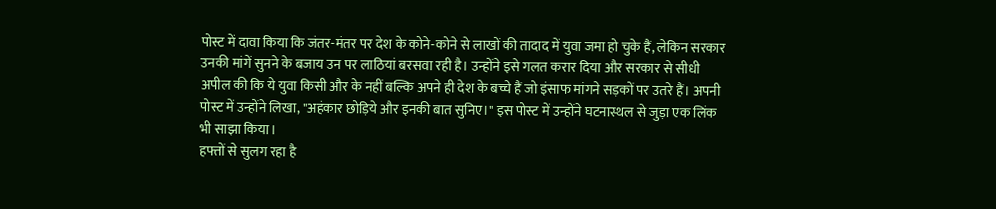पोस्ट में दावा किया कि जंतर-मंतर पर देश के कोने-कोने से लाखों की तादाद में युवा जमा हो चुके हैं, लेकिन सरकार उनकी मांगें सुनने के बजाय उन पर लाठियां बरसवा रही है। उन्होंने इसे गलत करार दिया और सरकार से सीधी अपील की कि ये युवा किसी और के नहीं बल्कि अपने ही देश के बच्चे हैं जो इंसाफ मांगने सड़कों पर उतरे हैं। अपनी पोस्ट में उन्होंने लिखा, "अहंकार छोड़िये और इनकी बात सुनिए।" इस पोस्ट में उन्होंने घटनास्थल से जुड़ा एक लिंक भी साझा किया।
हफ्तों से सुलग रहा है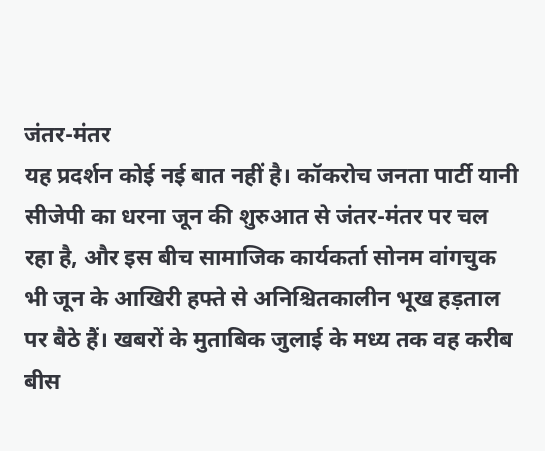जंतर-मंतर
यह प्रदर्शन कोई नई बात नहीं है। कॉकरोच जनता पार्टी यानी सीजेपी का धरना जून की शुरुआत से जंतर-मंतर पर चल रहा है, और इस बीच सामाजिक कार्यकर्ता सोनम वांगचुक भी जून के आखिरी हफ्ते से अनिश्चितकालीन भूख हड़ताल पर बैठे हैं। खबरों के मुताबिक जुलाई के मध्य तक वह करीब बीस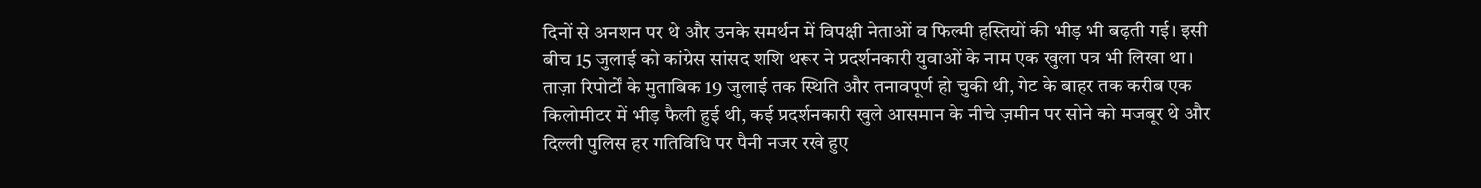दिनों से अनशन पर थे और उनके समर्थन में विपक्षी नेताओं व फिल्मी हस्तियों की भीड़ भी बढ़ती गई। इसी बीच 15 जुलाई को कांग्रेस सांसद शशि थरूर ने प्रदर्शनकारी युवाओं के नाम एक खुला पत्र भी लिखा था। ताज़ा रिपोर्टों के मुताबिक 19 जुलाई तक स्थिति और तनावपूर्ण हो चुकी थी, गेट के बाहर तक करीब एक किलोमीटर में भीड़ फैली हुई थी, कई प्रदर्शनकारी खुले आसमान के नीचे ज़मीन पर सोने को मजबूर थे और दिल्ली पुलिस हर गतिविधि पर पैनी नजर रखे हुए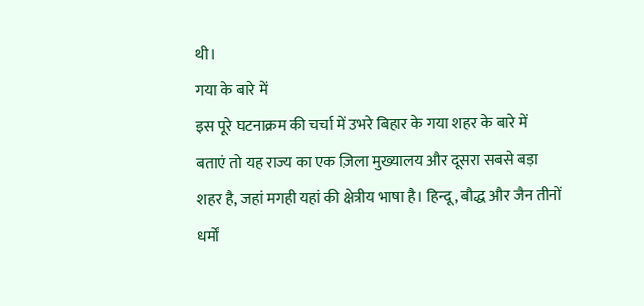थी।
गया के बारे में
इस पूरे घटनाक्रम की चर्चा में उभरे बिहार के गया शहर के बारे में बताएं तो यह राज्य का एक ज़िला मुख्यालय और दूसरा सबसे बड़ा शहर है, जहां मगही यहां की क्षेत्रीय भाषा है। हिन्दू, बौद्ध और जैन तीनों धर्मों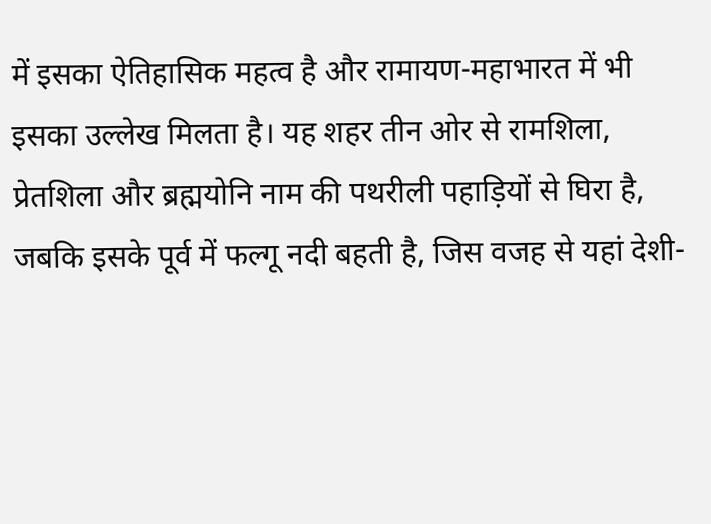में इसका ऐतिहासिक महत्व है और रामायण-महाभारत में भी इसका उल्लेख मिलता है। यह शहर तीन ओर से रामशिला, प्रेतशिला और ब्रह्मयोनि नाम की पथरीली पहाड़ियों से घिरा है, जबकि इसके पूर्व में फल्गू नदी बहती है, जिस वजह से यहां देशी-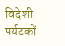विदेशी पर्यटकों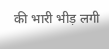की भारी भीड़ लगी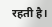रहती है।